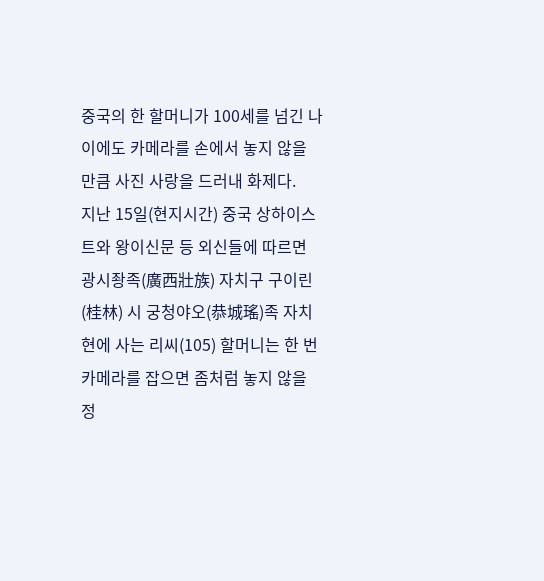중국의 한 할머니가 100세를 넘긴 나이에도 카메라를 손에서 놓지 않을 만큼 사진 사랑을 드러내 화제다.
지난 15일(현지시간) 중국 상하이스트와 왕이신문 등 외신들에 따르면 광시좡족(廣西壯族) 자치구 구이린(桂林) 시 궁청야오(恭城瑤)족 자치현에 사는 리씨(105) 할머니는 한 번 카메라를 잡으면 좀처럼 놓지 않을 정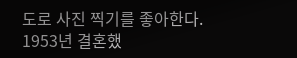도로 사진 찍기를 좋아한다.
1953년 결혼했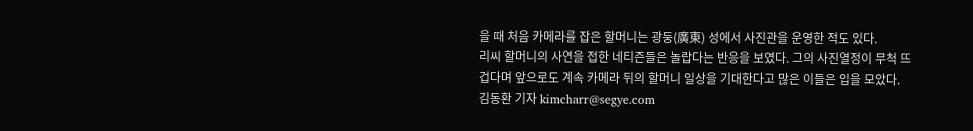을 때 처음 카메라를 잡은 할머니는 광둥(廣東) 성에서 사진관을 운영한 적도 있다.
리씨 할머니의 사연을 접한 네티즌들은 놀랍다는 반응을 보였다. 그의 사진열정이 무척 뜨겁다며 앞으로도 계속 카메라 뒤의 할머니 일상을 기대한다고 많은 이들은 입을 모았다.
김동환 기자 kimcharr@segye.com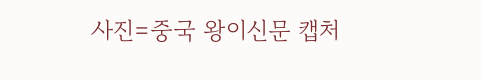사진=중국 왕이신문 캡처